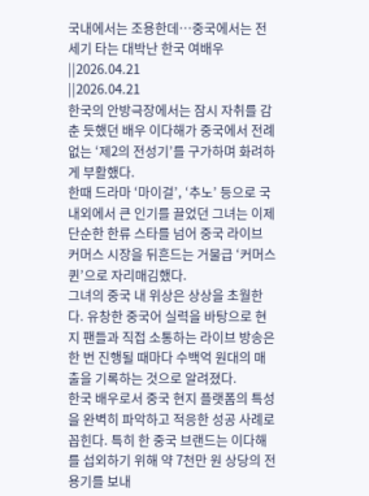국내에서는 조용한데…중국에서는 전세기 타는 대박난 한국 여배우
||2026.04.21
||2026.04.21
한국의 안방극장에서는 잠시 자취를 감춘 듯했던 배우 이다해가 중국에서 전례 없는 ‘제2의 전성기’를 구가하며 화려하게 부활했다.
한때 드라마 ‘마이걸’, ‘추노’ 등으로 국내외에서 큰 인기를 끌었던 그녀는 이제 단순한 한류 스타를 넘어 중국 라이브 커머스 시장을 뒤흔드는 거물급 ‘커머스 퀸’으로 자리매김했다.
그녀의 중국 내 위상은 상상을 초월한다. 유창한 중국어 실력을 바탕으로 현지 팬들과 직접 소통하는 라이브 방송은 한 번 진행될 때마다 수백억 원대의 매출을 기록하는 것으로 알려졌다.
한국 배우로서 중국 현지 플랫폼의 특성을 완벽히 파악하고 적응한 성공 사례로 꼽힌다. 특히 한 중국 브랜드는 이다해를 섭외하기 위해 약 7천만 원 상당의 전용기를 보내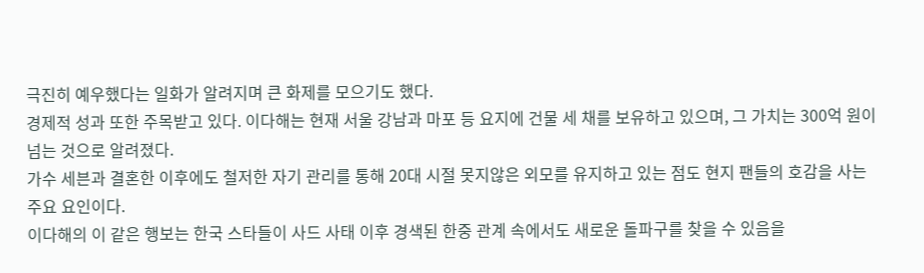극진히 예우했다는 일화가 알려지며 큰 화제를 모으기도 했다.
경제적 성과 또한 주목받고 있다. 이다해는 현재 서울 강남과 마포 등 요지에 건물 세 채를 보유하고 있으며, 그 가치는 300억 원이 넘는 것으로 알려졌다.
가수 세븐과 결혼한 이후에도 철저한 자기 관리를 통해 20대 시절 못지않은 외모를 유지하고 있는 점도 현지 팬들의 호감을 사는 주요 요인이다.
이다해의 이 같은 행보는 한국 스타들이 사드 사태 이후 경색된 한중 관계 속에서도 새로운 돌파구를 찾을 수 있음을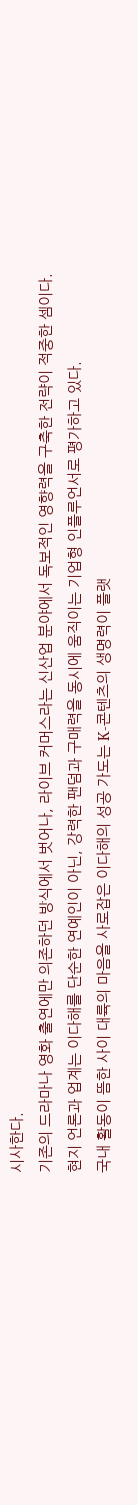시사한다.
기존의 드라마나 영화 출연에만 의존하던 방식에서 벗어나, 라이브 커머스라는 신산업 분야에서 독보적인 영향력을 구축한 전략이 적중한 셈이다.
현지 언론과 업계는 이다해를 단순한 연예인이 아닌, 강력한 팬덤과 구매력을 동시에 움직이는 기업형 인플루언서로 평가하고 있다.
국내 활동이 뜸한 사이 대륙의 마음을 사로잡은 이다해의 성공 가도는 K-콘텐츠의 생명력이 플랫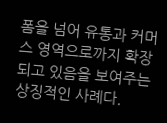폼을 넘어 유통과 커머스 영역으로까지 확장되고 있음을 보여주는 상징적인 사례다.